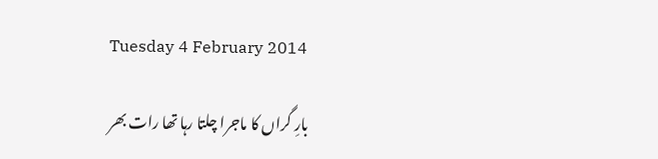Tuesday 4 February 2014

بارِ گراں کا ماجرا چلتا رہا تھا رات بھر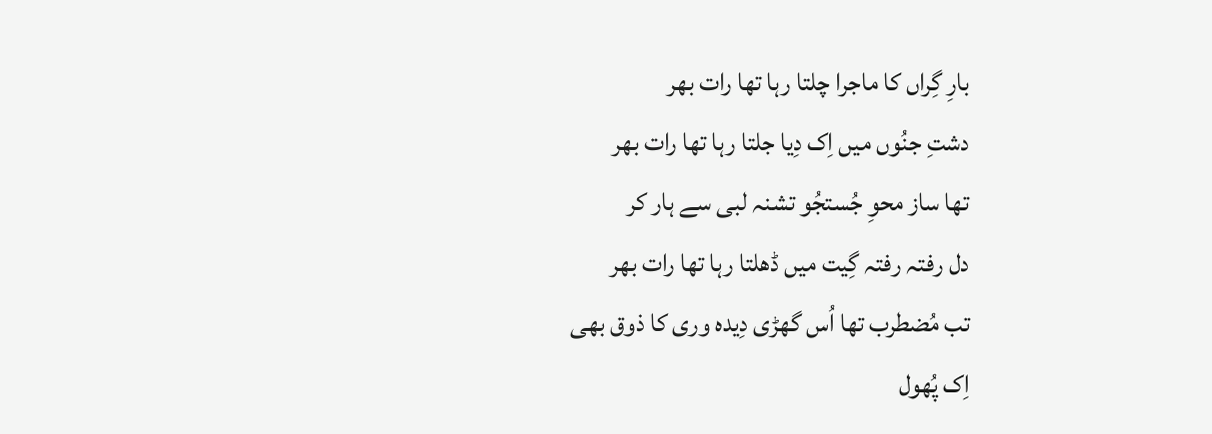بارِ گِراں کا ماجرا چلتا رہا تھا رات بھر
دشتِ جنُوں میں اِک دِیا جلتا رہا تھا رات بھر
تھا ساز محوِ جُستجُو تشنہ لبی سے ہار کر
دل رفتہ رفتہ گِیت میں ڈھلتا رہا تھا رات بھر
تب مُضطرب تھا اُس گھڑی دِیدہ وری کا ذوق بھی
اِک پُھول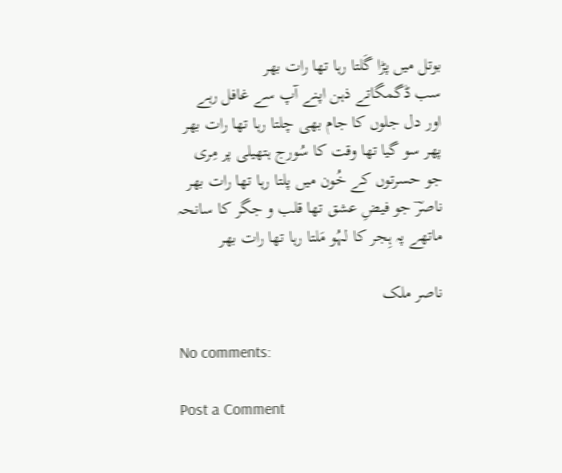بوتل میں پڑا گَلتا رہا تھا رات بھر
سب ڈگمگاتے ذہن اپنے آپ سے غافل رہے
اور دل جلوں کا جام بھی چلتا رہا تھا رات بھر
پھر سو گیا تھا وقت کا سُورج ہتھیلی پر مِری
جو حسرتوں کے خُون میں پلتا رہا تھا رات بھر
ناصرؔ جو فیضِ عشق تھا قلب و جگر کا سانحہ
ماتھے پہ ہِجر کا لہُو مَلتا رہا تھا رات بھر

ناصر ملک

No comments:

Post a Comment